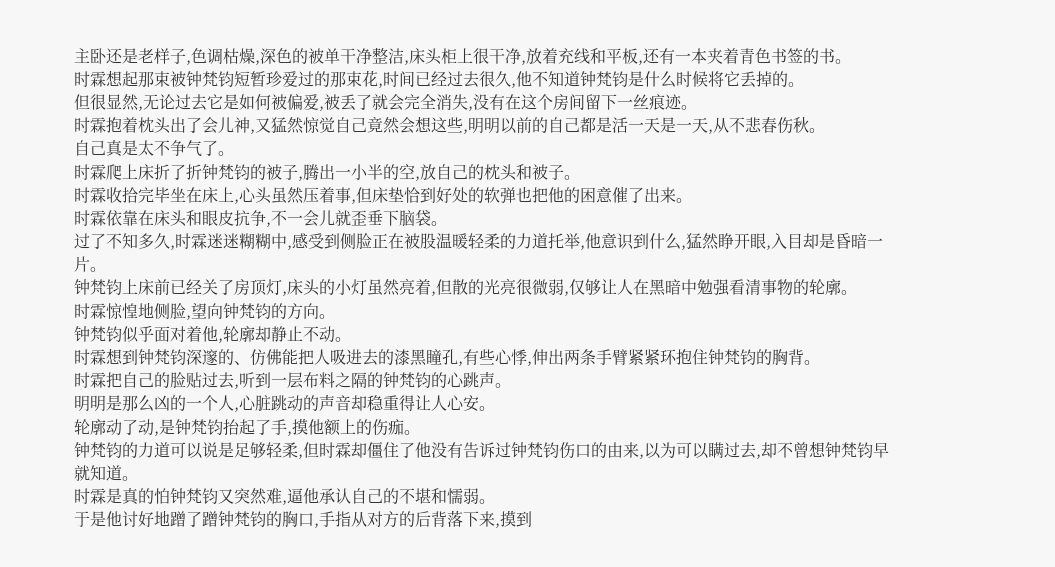主卧还是老样子,色调枯燥,深色的被单干净整洁,床头柜上很干净,放着充线和平板,还有一本夹着青色书签的书。
时霖想起那束被钟梵钧短暂珍爱过的那束花,时间已经过去很久,他不知道钟梵钧是什么时候将它丢掉的。
但很显然,无论过去它是如何被偏爱,被丢了就会完全消失,没有在这个房间留下一丝痕迹。
时霖抱着枕头出了会儿神,又猛然惊觉自己竟然会想这些,明明以前的自己都是活一天是一天,从不悲春伤秋。
自己真是太不争气了。
时霖爬上床折了折钟梵钧的被子,腾出一小半的空,放自己的枕头和被子。
时霖收拾完毕坐在床上,心头虽然压着事,但床垫恰到好处的软弹也把他的困意催了出来。
时霖依靠在床头和眼皮抗争,不一会儿就歪垂下脑袋。
过了不知多久,时霖迷迷糊糊中,感受到侧脸正在被股温暖轻柔的力道托举,他意识到什么,猛然睁开眼,入目却是昏暗一片。
钟梵钧上床前已经关了房顶灯,床头的小灯虽然亮着,但散的光亮很微弱,仅够让人在黑暗中勉强看清事物的轮廓。
时霖惊惶地侧脸,望向钟梵钧的方向。
钟梵钧似乎面对着他,轮廓却静止不动。
时霖想到钟梵钧深邃的、仿佛能把人吸进去的漆黑瞳孔,有些心悸,伸出两条手臂紧紧环抱住钟梵钧的胸背。
时霖把自己的脸贴过去,听到一层布料之隔的钟梵钧的心跳声。
明明是那么凶的一个人,心脏跳动的声音却稳重得让人心安。
轮廓动了动,是钟梵钧抬起了手,摸他额上的伤痂。
钟梵钧的力道可以说是足够轻柔,但时霖却僵住了他没有告诉过钟梵钧伤口的由来,以为可以瞒过去,却不曾想钟梵钧早就知道。
时霖是真的怕钟梵钧又突然难,逼他承认自己的不堪和懦弱。
于是他讨好地蹭了蹭钟梵钧的胸口,手指从对方的后背落下来,摸到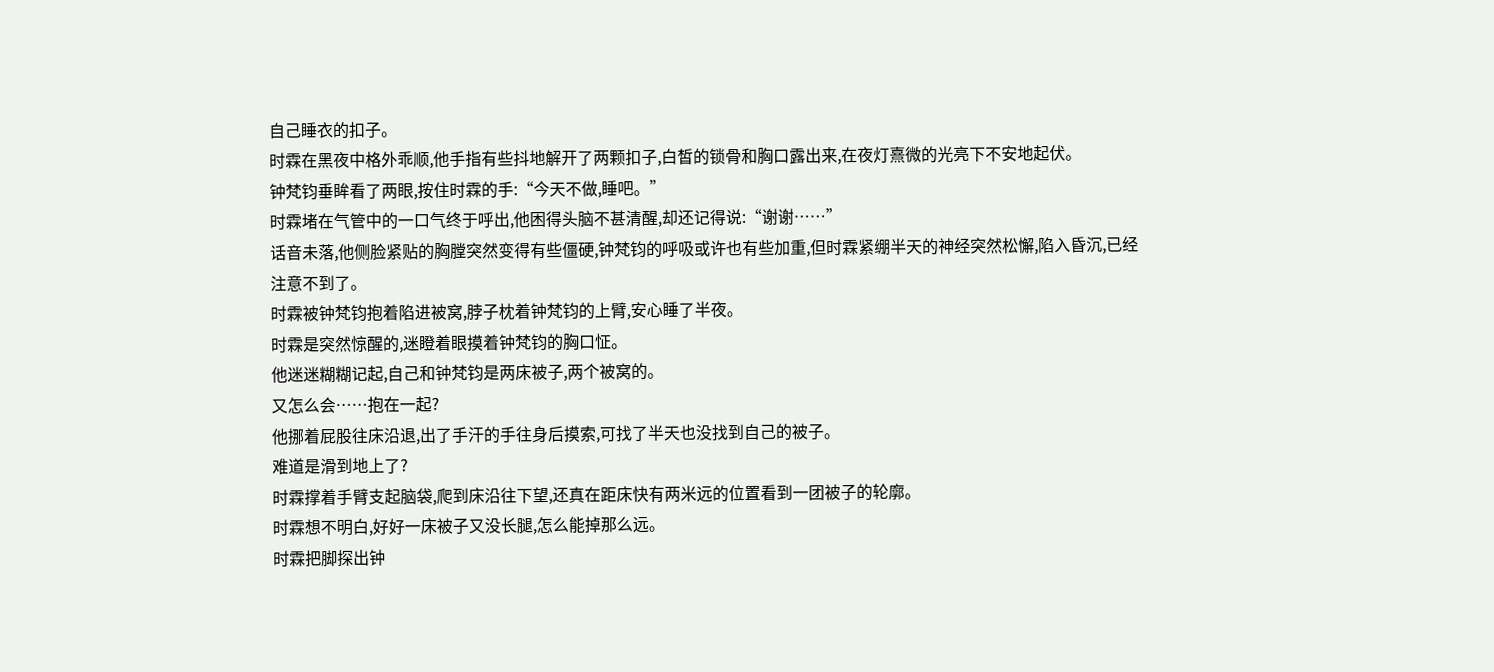自己睡衣的扣子。
时霖在黑夜中格外乖顺,他手指有些抖地解开了两颗扣子,白皙的锁骨和胸口露出来,在夜灯熹微的光亮下不安地起伏。
钟梵钧垂眸看了两眼,按住时霖的手:“今天不做,睡吧。”
时霖堵在气管中的一口气终于呼出,他困得头脑不甚清醒,却还记得说:“谢谢……”
话音未落,他侧脸紧贴的胸膛突然变得有些僵硬,钟梵钧的呼吸或许也有些加重,但时霖紧绷半天的神经突然松懈,陷入昏沉,已经注意不到了。
时霖被钟梵钧抱着陷进被窝,脖子枕着钟梵钧的上臂,安心睡了半夜。
时霖是突然惊醒的,迷瞪着眼摸着钟梵钧的胸口怔。
他迷迷糊糊记起,自己和钟梵钧是两床被子,两个被窝的。
又怎么会……抱在一起?
他挪着屁股往床沿退,出了手汗的手往身后摸索,可找了半天也没找到自己的被子。
难道是滑到地上了?
时霖撑着手臂支起脑袋,爬到床沿往下望,还真在距床快有两米远的位置看到一团被子的轮廓。
时霖想不明白,好好一床被子又没长腿,怎么能掉那么远。
时霖把脚探出钟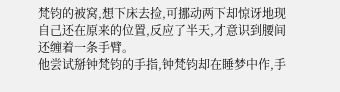梵钧的被窝,想下床去捡,可挪动两下却惊讶地现自己还在原来的位置,反应了半天,才意识到腰间还缠着一条手臂。
他尝试掰钟梵钧的手指,钟梵钧却在睡梦中作,手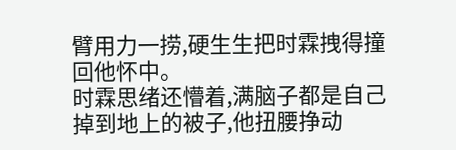臂用力一捞,硬生生把时霖拽得撞回他怀中。
时霖思绪还懵着,满脑子都是自己掉到地上的被子,他扭腰挣动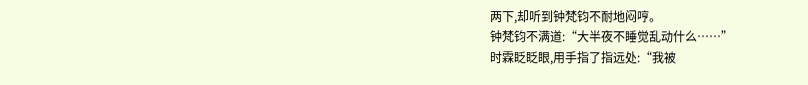两下,却听到钟梵钧不耐地闷哼。
钟梵钧不满道:“大半夜不睡觉乱动什么……”
时霖眨眨眼,用手指了指远处:“我被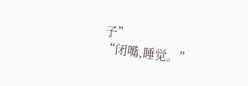子”
“闭嘴,睡觉。”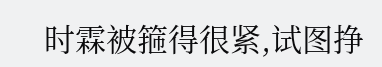时霖被箍得很紧,试图挣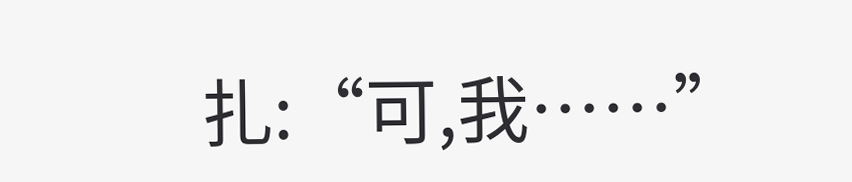扎:“可,我……”